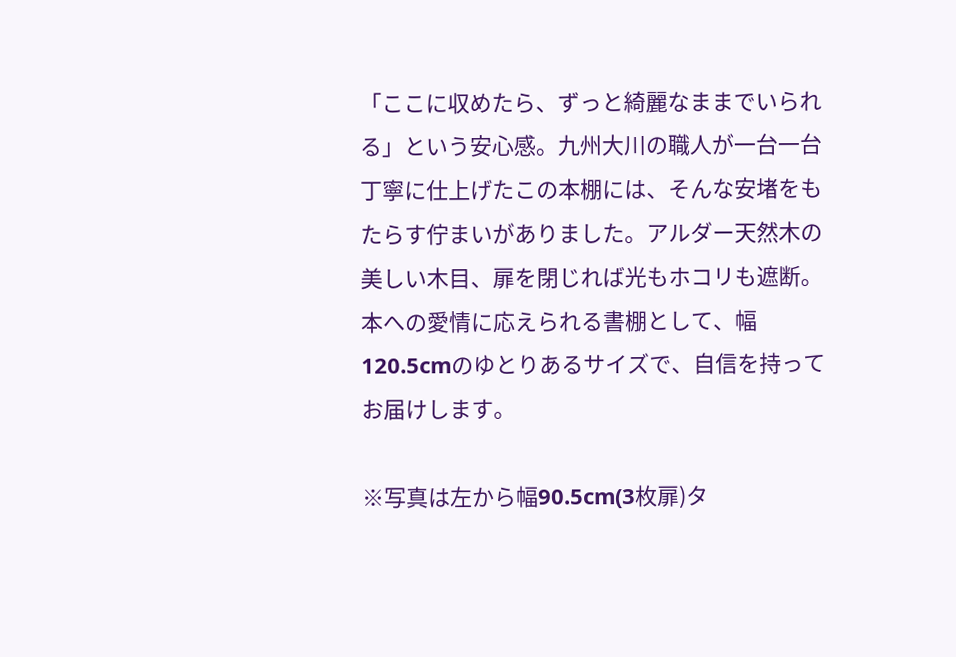「ここに収めたら、ずっと綺麗なままでいられる」という安心感。九州大川の職人が一台一台丁寧に仕上げたこの本棚には、そんな安堵をもたらす佇まいがありました。アルダー天然木の美しい木目、扉を閉じれば光もホコリも遮断。本への愛情に応えられる書棚として、幅120.5cmのゆとりあるサイズで、自信を持ってお届けします。

※写真は左から幅90.5cm(3枚扉)タ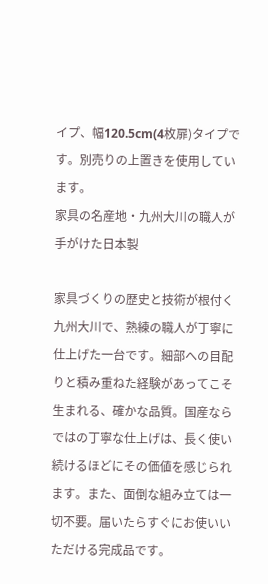イプ、幅120.5cm(4枚扉)タイプです。別売りの上置きを使用しています。
家具の名産地・九州大川の職人が手がけた日本製

家具づくりの歴史と技術が根付く九州大川で、熟練の職人が丁寧に仕上げた一台です。細部への目配りと積み重ねた経験があってこそ生まれる、確かな品質。国産ならではの丁寧な仕上げは、長く使い続けるほどにその価値を感じられます。また、面倒な組み立ては一切不要。届いたらすぐにお使いいただける完成品です。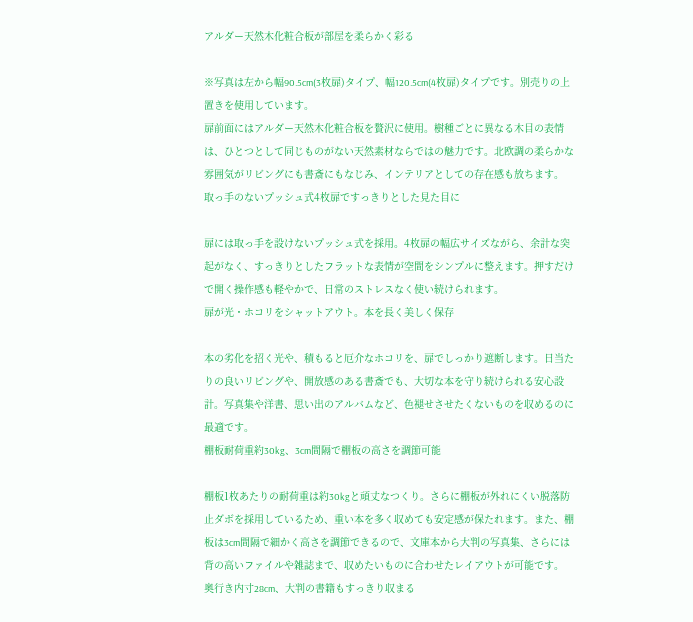アルダー天然木化粧合板が部屋を柔らかく彩る

※写真は左から幅90.5cm(3枚扉)タイプ、幅120.5cm(4枚扉)タイプです。別売りの上置きを使用しています。
扉前面にはアルダー天然木化粧合板を贅沢に使用。樹種ごとに異なる木目の表情は、ひとつとして同じものがない天然素材ならではの魅力です。北欧調の柔らかな雰囲気がリビングにも書斎にもなじみ、インテリアとしての存在感も放ちます。
取っ手のないプッシュ式4枚扉ですっきりとした見た目に

扉には取っ手を設けないプッシュ式を採用。4枚扉の幅広サイズながら、余計な突起がなく、すっきりとしたフラットな表情が空間をシンプルに整えます。押すだけで開く操作感も軽やかで、日常のストレスなく使い続けられます。
扉が光・ホコリをシャットアウト。本を長く美しく保存

本の劣化を招く光や、積もると厄介なホコリを、扉でしっかり遮断します。日当たりの良いリビングや、開放感のある書斎でも、大切な本を守り続けられる安心設計。写真集や洋書、思い出のアルバムなど、色褪せさせたくないものを収めるのに最適です。
棚板耐荷重約30kg、3cm間隔で棚板の高さを調節可能

棚板1枚あたりの耐荷重は約30kgと頑丈なつくり。さらに棚板が外れにくい脱落防止ダボを採用しているため、重い本を多く収めても安定感が保たれます。また、棚板は3cm間隔で細かく高さを調節できるので、文庫本から大判の写真集、さらには背の高いファイルや雑誌まで、収めたいものに合わせたレイアウトが可能です。
奥行き内寸28cm、大判の書籍もすっきり収まる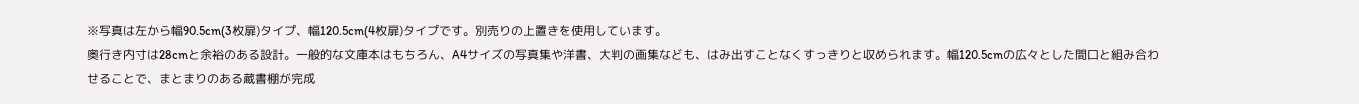※写真は左から幅90.5cm(3枚扉)タイプ、幅120.5cm(4枚扉)タイプです。別売りの上置きを使用しています。
奥行き内寸は28cmと余裕のある設計。一般的な文庫本はもちろん、A4サイズの写真集や洋書、大判の画集なども、はみ出すことなくすっきりと収められます。幅120.5cmの広々とした間口と組み合わせることで、まとまりのある蔵書棚が完成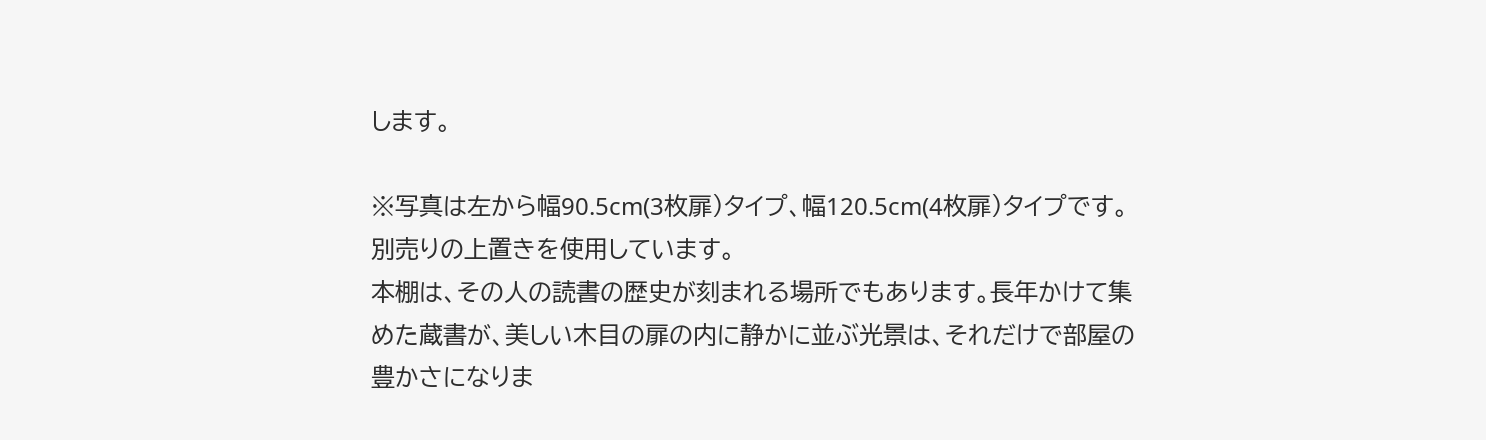します。

※写真は左から幅90.5cm(3枚扉)タイプ、幅120.5cm(4枚扉)タイプです。別売りの上置きを使用しています。
本棚は、その人の読書の歴史が刻まれる場所でもあります。長年かけて集めた蔵書が、美しい木目の扉の内に静かに並ぶ光景は、それだけで部屋の豊かさになりま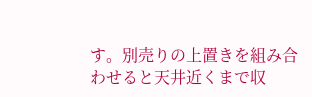す。別売りの上置きを組み合わせると天井近くまで収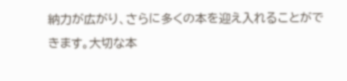納力が広がり、さらに多くの本を迎え入れることができます。大切な本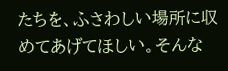たちを、ふさわしい場所に収めてあげてほしい。そんな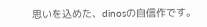思いを込めた、dinosの自信作です。